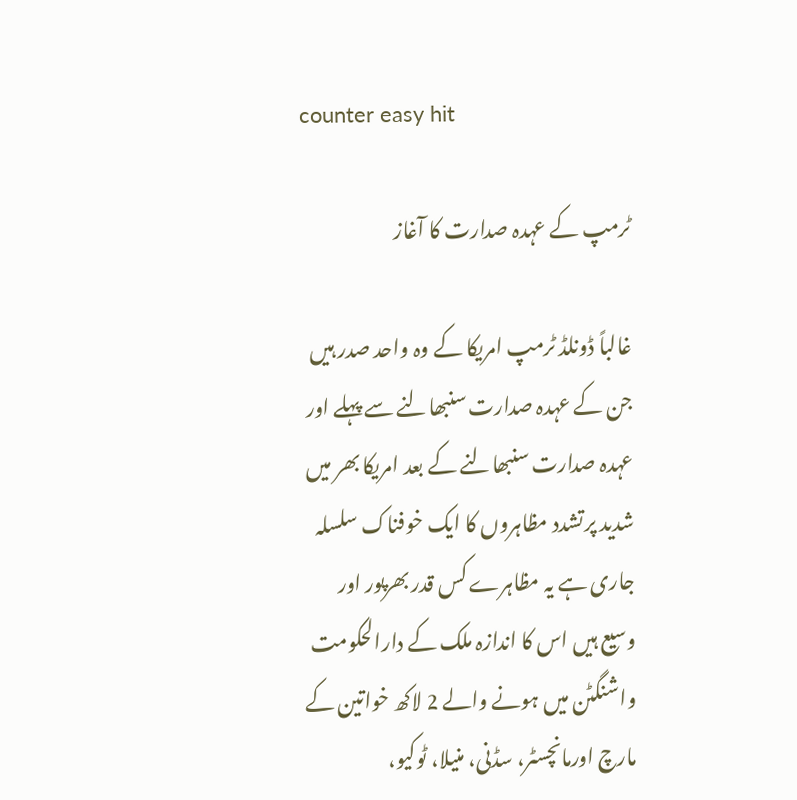counter easy hit

ٹرمپ کے عہدہ صدارت کا آغاز

غالباً ڈونلڈ ٹرمپ امریکا کے وہ واحد صدر ہیں جن کے عہدہ صدارت سنبھالنے سے پہلے اور عہدہ صدارت سنبھالنے کے بعد امریکا بھر میں شدید پرتشدد مظاہروں کا ایک خوفناک سلسلہ جاری ہے یہ مظاہرے کس قدر بھرپور اور وسیع ہیں اس کا اندازہ ملک کے دارالحکومت واشنگٹن میں ہونے والے 2 لاکھ خواتین کے مارچ اورمانچسٹر، سڈنی، منیلا، ٹوکیو،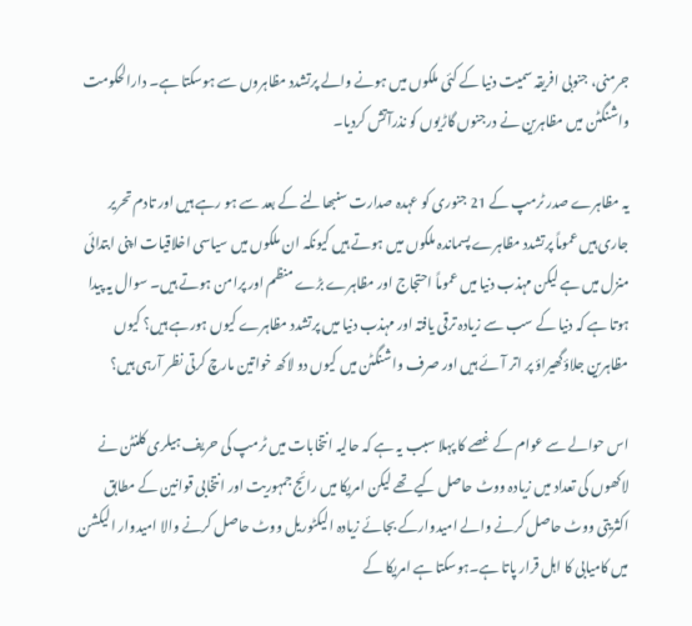جرمنی، جنوبی افریقہ سمیت دنیا کے کئی ملکوں میں ہونے والے پرتشدد مظاہروں سے ہوسکتا ہے۔ دارالحکومت واشنگٹن میں مظاہرین نے درجنوں گاڑیوں کو نذرآتش کردیا۔

یہ مظاہرے صدر ٹرمپ کے 21 جنوری کو عہدہ صدارت سنبھالنے کے بعد سے ہو رہے ہیں اور تادم تحریر جاری ہیں عموماً پرتشدد مظاہرے پسماندہ ملکوں میں ہوتے ہیں کیونکہ ان ملکوں میں سیاسی اخلاقیات اپنی ابتدائی منزل میں ہے لیکن مہذب دنیا میں عموماً احتجاج اور مظاہرے بڑے منظم اور پرامن ہوتے ہیں۔ سوال یہ پیدا ہوتا ہے کہ دنیا کے سب سے زیادہ ترقی یافتہ اور مہذب دنیا میں پرتشدد مظاہرے کیوں ہورہے ہیں؟ کیوں مظاہرین جلاؤگھیراؤ پر اتر آئے ہیں اور صرف واشنگٹن میں کیوں دو لاکھ خواتین مارچ کرتی نظر آرہی ہیں؟

اس حوالے سے عوام کے غصے کا پہلا سبب یہ ہے کہ حالیہ انتخابات میں ٹرمپ کی حریف ہیلری کلنٹن نے لاکھوں کی تعداد میں زیادہ ووٹ حاصل کیے تھے لیکن امریکا میں رائج جمہوریت اور انتخابی قوانین کے مطابق اکثریتی ووٹ حاصل کرنے والے امیدوارکے بجائے زیادہ الیکٹوریل ووٹ حاصل کرنے والا امیدوار الیکشن میں کامیابی کا اہل قرار پاتا ہے۔ہوسکتا ہے امریکا کے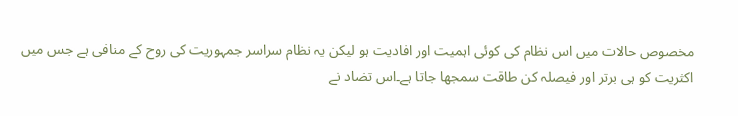مخصوص حالات میں اس نظام کی کوئی اہمیت اور افادیت ہو لیکن یہ نظام سراسر جمہوریت کی روح کے منافی ہے جس میں اکثریت کو ہی برتر اور فیصلہ کن طاقت سمجھا جاتا ہے۔اس تضاد نے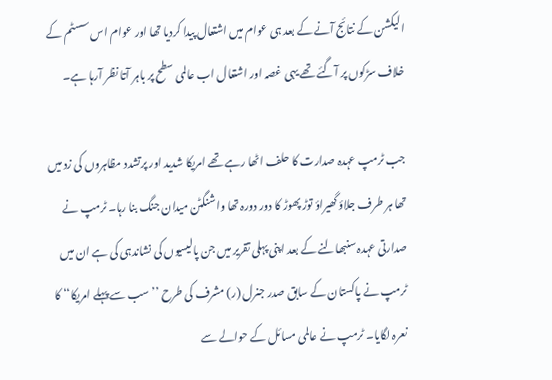الیکشن کے نتائج آنے کے بعد ہی عوام میں اشتعال پیدا کردیا تھا اور عوام اس سسٹم کے خلاف سڑکوں پر آگئے تھے یہی غصہ اور اشتعال اب عالمی سطح پر باہر آتا نظر آرہا ہے۔

جب ٹرمپ عہدہ صدارت کا حلف اٹھا رہے تھے امریکا شدید اور پرتشدد مظاہروں کی زد میں تھا ہر طرف جلاؤ گھیراؤ توڑ پھوڑ کا دور دورہ تھا واشنگٹن میدان جنگ بنا رہا۔ ٹرمپ نے صدارتی عہدہ سنبھالنے کے بعد اپنی پہلی تقریر میں جن پالیسیوں کی نشاندہی کی ہے ان میں ٹرمپ نے پاکستان کے سابق صدر جنرل (ر) مشرف کی طرح ’’سب سے پہلے امریکا‘‘ کا نعرہ لگایا۔ ٹرمپ نے عالمی مسائل کے حوالے سے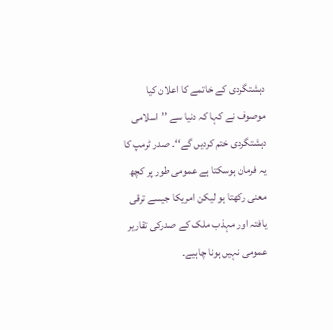دہشتگردی کے خاتمے کا اعلان کیا موصوف نے کہا کہ دنیا سے ’’اسلامی دہشتگردی ختم کردیں گے‘‘۔ صدر ٹرمپ کا یہ فرمان ہوسکتا ہے عمومی طور پر کچھ معنی رکھتا ہو لیکن امریکا جیسے ترقی یافتہ اور مہذب ملک کے صدرکی تقاریر عمومی نہیں ہونا چاہیے۔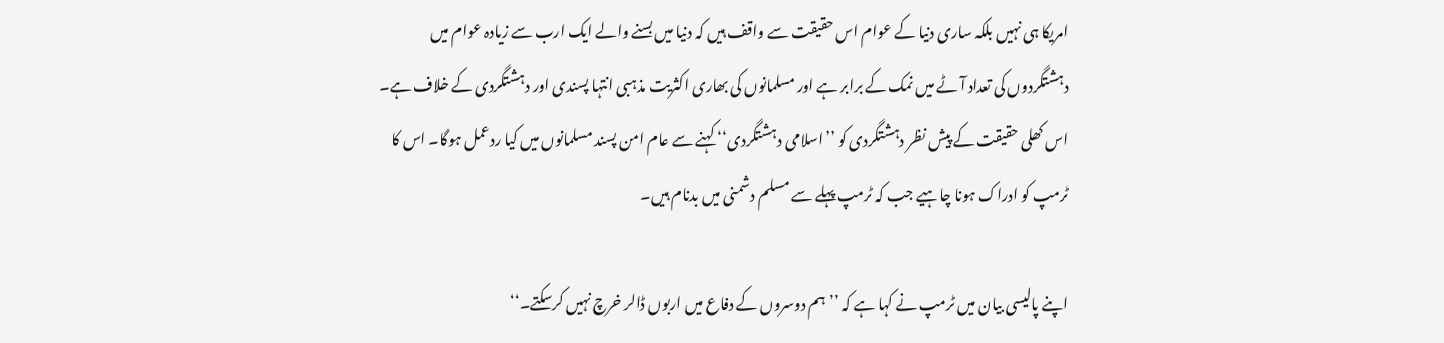امریکا ہی نہیں بلکہ ساری دنیا کے عوام اس حقیقت سے واقف ہیں کہ دنیا میں بسنے والے ایک ارب سے زیادہ عوام میں دہشتگردوں کی تعداد آٹے میں نمک کے برابر ہے اور مسلمانوں کی بھاری اکثریت مذہبی انتہا پسندی اور دہشتگردی کے خلاف ہے۔ اس کھلی حقیقت کے پیش نظر دہشتگردی کو ’’اسلامی دہشتگردی‘‘ کہنے سے عام امن پسند مسلمانوں میں کیا ردعمل ہوگا۔ اس کا ٹرمپ کو ادراک ہونا چاہیے جب کہ ٹرمپ پہلے سے مسلم دشمنی میں بدنام ہیں۔

اپنے پالیسی بیان میں ٹرمپ نے کہا ہے کہ ’’ہم دوسروں کے دفاع میں اربوں ڈالر خرچ نہیں کرسکتے۔‘‘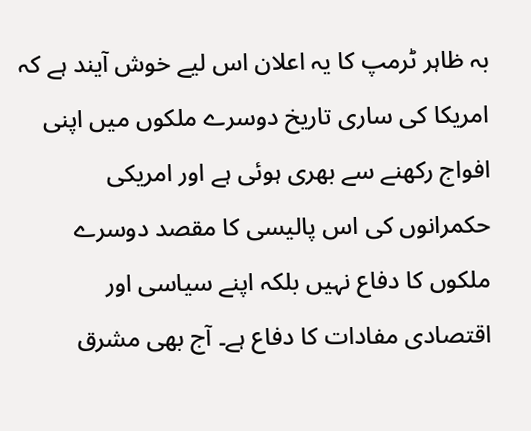بہ ظاہر ٹرمپ کا یہ اعلان اس لیے خوش آیند ہے کہ امریکا کی ساری تاریخ دوسرے ملکوں میں اپنی افواج رکھنے سے بھری ہوئی ہے اور امریکی حکمرانوں کی اس پالیسی کا مقصد دوسرے ملکوں کا دفاع نہیں بلکہ اپنے سیاسی اور اقتصادی مفادات کا دفاع ہے۔ آج بھی مشرق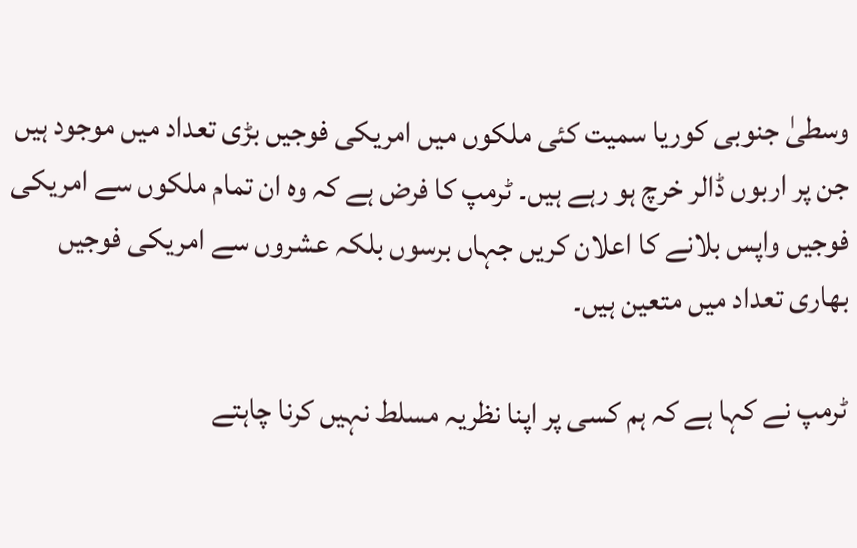وسطیٰ جنوبی کوریا سمیت کئی ملکوں میں امریکی فوجیں بڑی تعداد میں موجود ہیں جن پر اربوں ڈالر خرچ ہو رہے ہیں۔ ٹرمپ کا فرض ہے کہ وہ ان تمام ملکوں سے امریکی فوجیں واپس بلانے کا اعلان کریں جہاں برسوں بلکہ عشروں سے امریکی فوجیں بھاری تعداد میں متعین ہیں۔

ٹرمپ نے کہا ہے کہ ہم کسی پر اپنا نظریہ مسلط نہیں کرنا چاہتے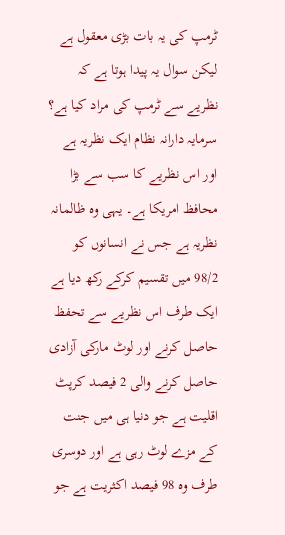ٹرمپ کی یہ بات بڑی معقول ہے لیکن سوال یہ پیدا ہوتا ہے کہ نظریے سے ٹرمپ کی مراد کیا ہے؟ سرمایہ دارانہ نظام ایک نظریہ ہے اور اس نظریے کا سب سے بڑا محافظ امریکا ہے۔ یہی وہ ظالمانہ نظریہ ہے جس نے انسانوں کو 98/2 میں تقسیم کرکے رکھ دیا ہے ایک طرف اس نظریے سے تحفظ حاصل کرنے اور لوٹ مارکی آزادی حاصل کرنے والی 2 فیصد کرپٹ اقلیت ہے جو دنیا ہی میں جنت کے مزے لوٹ رہی ہے اور دوسری طرف وہ 98 فیصد اکثریت ہے جو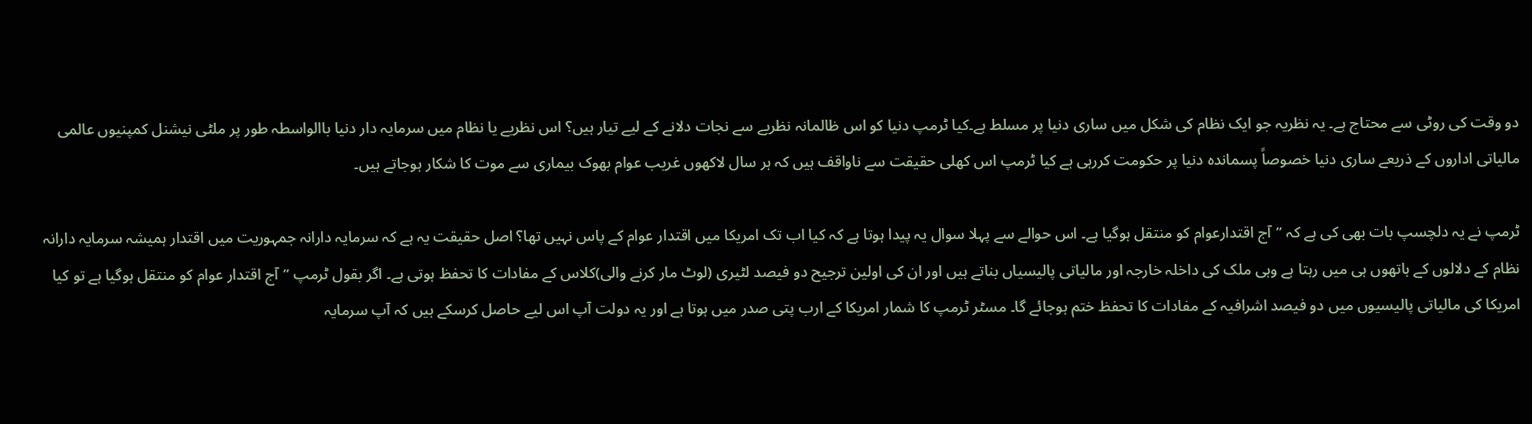دو وقت کی روٹی سے محتاج ہے۔ یہ نظریہ جو ایک نظام کی شکل میں ساری دنیا پر مسلط ہے۔کیا ٹرمپ دنیا کو اس ظالمانہ نظریے سے نجات دلانے کے لیے تیار ہیں؟ اس نظریے یا نظام میں سرمایہ دار دنیا باالواسطہ طور پر ملٹی نیشنل کمپنیوں عالمی مالیاتی اداروں کے ذریعے ساری دنیا خصوصاً پسماندہ دنیا پر حکومت کررہی ہے کیا ٹرمپ اس کھلی حقیقت سے ناواقف ہیں کہ ہر سال لاکھوں غریب عوام بھوک بیماری سے موت کا شکار ہوجاتے ہیں۔

ٹرمپ نے یہ دلچسپ بات بھی کی ہے کہ ’’آج اقتدارعوام کو منتقل ہوگیا ہے۔ اس حوالے سے پہلا سوال یہ پیدا ہوتا ہے کہ کیا اب تک امریکا میں اقتدار عوام کے پاس نہیں تھا؟ اصل حقیقت یہ ہے کہ سرمایہ دارانہ جمہوریت میں اقتدار ہمیشہ سرمایہ دارانہ نظام کے دلالوں کے ہاتھوں ہی میں رہتا ہے وہی ملک کی داخلہ خارجہ اور مالیاتی پالیسیاں بناتے ہیں اور ان کی اولین ترجیح دو فیصد لٹیری (لوٹ مار کرنے والی)کلاس کے مفادات کا تحفظ ہوتی ہے۔ اگر بقول ٹرمپ ’’آج اقتدار عوام کو منتقل ہوگیا ہے تو کیا امریکا کی مالیاتی پالیسیوں میں دو فیصد اشرافیہ کے مفادات کا تحفظ ختم ہوجائے گا۔ مسٹر ٹرمپ کا شمار امریکا کے ارب پتی صدر میں ہوتا ہے اور یہ دولت آپ اس لیے حاصل کرسکے ہیں کہ آپ سرمایہ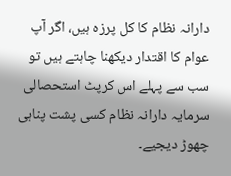دارانہ نظام کا کل پرزہ ہیں، اگر آپ عوام کا اقتدار دیکھنا چاہتے ہیں تو سب سے پہلے اس کرپٹ استحصالی سرمایہ دارانہ نظام کسی پشت پناہی چھوڑ دیجیے۔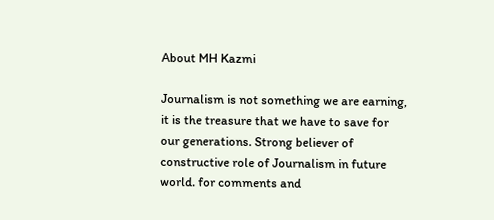About MH Kazmi

Journalism is not something we are earning, it is the treasure that we have to save for our generations. Strong believer of constructive role of Journalism in future world. for comments and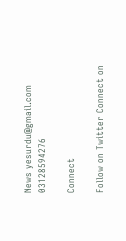News yesurdu@gmail.com 03128594276

Connect

Follow on Twitter Connect on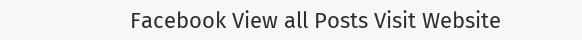Facebook View all Posts Visit Website